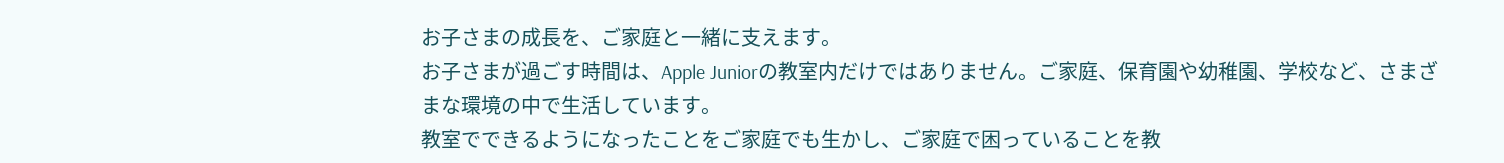お子さまの成長を、ご家庭と一緒に支えます。
お子さまが過ごす時間は、Apple Juniorの教室内だけではありません。ご家庭、保育園や幼稚園、学校など、さまざまな環境の中で生活しています。
教室でできるようになったことをご家庭でも生かし、ご家庭で困っていることを教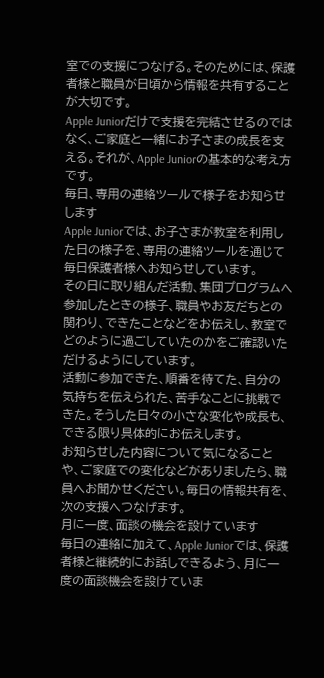室での支援につなげる。そのためには、保護者様と職員が日頃から情報を共有することが大切です。
Apple Juniorだけで支援を完結させるのではなく、ご家庭と一緒にお子さまの成長を支える。それが、Apple Juniorの基本的な考え方です。
毎日、専用の連絡ツールで様子をお知らせします
Apple Juniorでは、お子さまが教室を利用した日の様子を、専用の連絡ツールを通じて毎日保護者様へお知らせしています。
その日に取り組んだ活動、集団プログラムへ参加したときの様子、職員やお友だちとの関わり、できたことなどをお伝えし、教室でどのように過ごしていたのかをご確認いただけるようにしています。
活動に参加できた、順番を待てた、自分の気持ちを伝えられた、苦手なことに挑戦できた。そうした日々の小さな変化や成長も、できる限り具体的にお伝えします。
お知らせした内容について気になることや、ご家庭での変化などがありましたら、職員へお聞かせください。毎日の情報共有を、次の支援へつなげます。
月に一度、面談の機会を設けています
毎日の連絡に加えて、Apple Juniorでは、保護者様と継続的にお話しできるよう、月に一度の面談機会を設けていま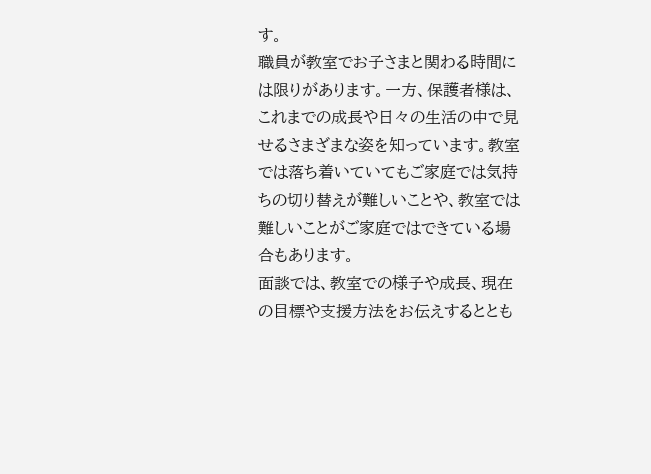す。
職員が教室でお子さまと関わる時間には限りがあります。一方、保護者様は、これまでの成長や日々の生活の中で見せるさまざまな姿を知っています。教室では落ち着いていてもご家庭では気持ちの切り替えが難しいことや、教室では難しいことがご家庭ではできている場合もあります。
面談では、教室での様子や成長、現在の目標や支援方法をお伝えするととも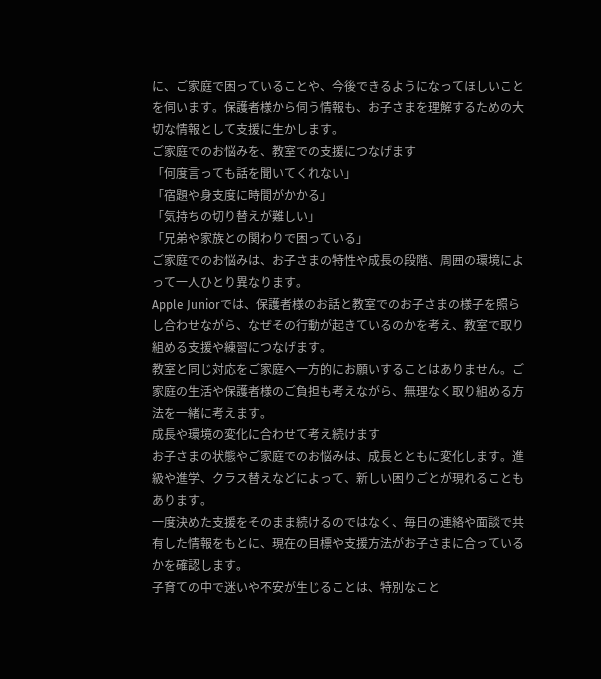に、ご家庭で困っていることや、今後できるようになってほしいことを伺います。保護者様から伺う情報も、お子さまを理解するための大切な情報として支援に生かします。
ご家庭でのお悩みを、教室での支援につなげます
「何度言っても話を聞いてくれない」
「宿題や身支度に時間がかかる」
「気持ちの切り替えが難しい」
「兄弟や家族との関わりで困っている」
ご家庭でのお悩みは、お子さまの特性や成長の段階、周囲の環境によって一人ひとり異なります。
Apple Juniorでは、保護者様のお話と教室でのお子さまの様子を照らし合わせながら、なぜその行動が起きているのかを考え、教室で取り組める支援や練習につなげます。
教室と同じ対応をご家庭へ一方的にお願いすることはありません。ご家庭の生活や保護者様のご負担も考えながら、無理なく取り組める方法を一緒に考えます。
成長や環境の変化に合わせて考え続けます
お子さまの状態やご家庭でのお悩みは、成長とともに変化します。進級や進学、クラス替えなどによって、新しい困りごとが現れることもあります。
一度決めた支援をそのまま続けるのではなく、毎日の連絡や面談で共有した情報をもとに、現在の目標や支援方法がお子さまに合っているかを確認します。
子育ての中で迷いや不安が生じることは、特別なこと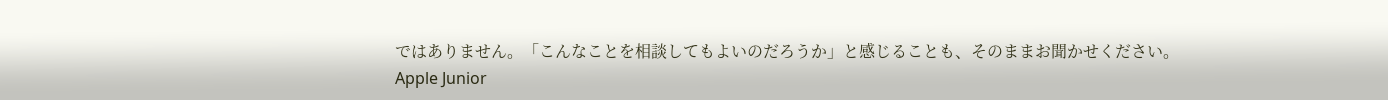ではありません。「こんなことを相談してもよいのだろうか」と感じることも、そのままお聞かせください。
Apple Junior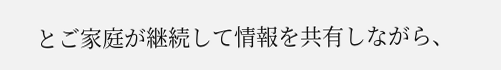とご家庭が継続して情報を共有しながら、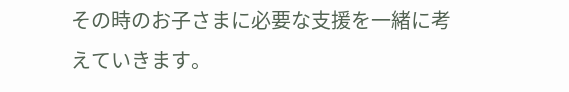その時のお子さまに必要な支援を一緒に考えていきます。